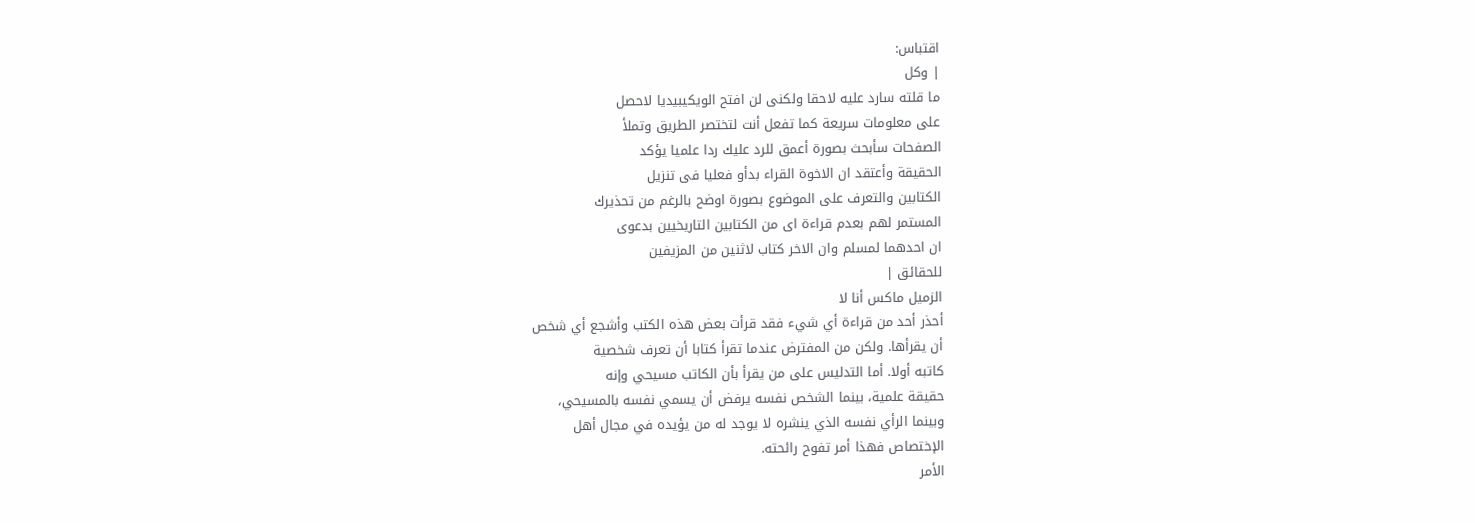اقتباس:
| وكل
ما قلته سارد عليه لاحقا ولكنى لن افتح الويكيبيديا لاحصل
على معلومات سريعة كما تفعل أنت لتختصر الطريق وتملأ
الصفحات سأبحث بصورة أعمق للرد عليك ردا علميا يؤكد
الحقيقة وأعتقد ان الاخوة القراء بدأو فعليا فى تنزيل
الكتابين والتعرف على الموضوع بصورة اوضح بالرغم من تحذيرك
المستمر لهم بعدم قراءة اى من الكتابين التاريخيين بدعوى
ان احدهما لمسلم وان الاخر كتاب لاثنين من المزيفين
للحقائق |
الزميل ماكس أنا لا
أحذر أحد من قراءة أي شيء فقد قرأت بعض هذه الكتب وأشجع أي شخص
أن يقرأها. ولكن من المفترض عندما تقرأ كتابا أن تعرف شخصية
كاتبه أولا. أما التدليس على من يقرأ بأن الكاتب مسيحي وإنه
حقيقة علمية، بينما الشخص نفسه يرفض أن يسمي نفسه بالمسيحي،
وبينما الرأي نفسه الذي ينشره لا يوجد له من يؤيده في مجال أهل
الإختصاص فهذا أمر تفوح رائحته.
الأمر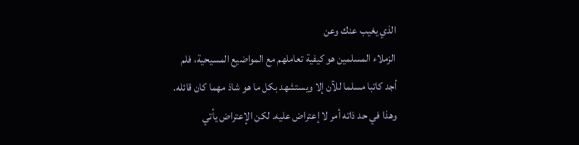الذي يغيب عنك وعن
الزملاء المسلمين هو كيفية تعاملهم مع المواضيع المسيحية، فلم
أجد كاتبا مسلما للآن إلا ويستشهد بكل ما هو شاذ مهما كان قائله.
وهذا في حد ذاته أمر لا إعتراض عليه. لكن الإعتراض يأتي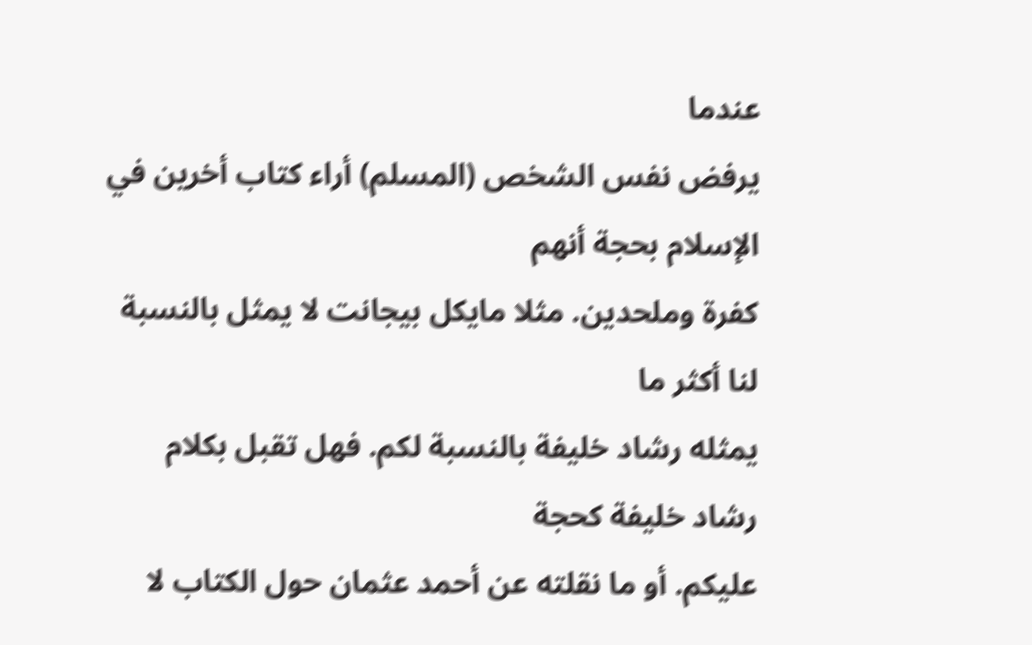عندما
يرفض نفس الشخص (المسلم) أراء كتاب أخرين في الإسلام بحجة أنهم
كفرة وملحدين. مثلا مايكل بيجانت لا يمثل بالنسبة لنا أكثر ما
يمثله رشاد خليفة بالنسبة لكم. فهل تقبل بكلام رشاد خليفة كحجة
عليكم. أو ما نقلته عن أحمد عثمان حول الكتاب لا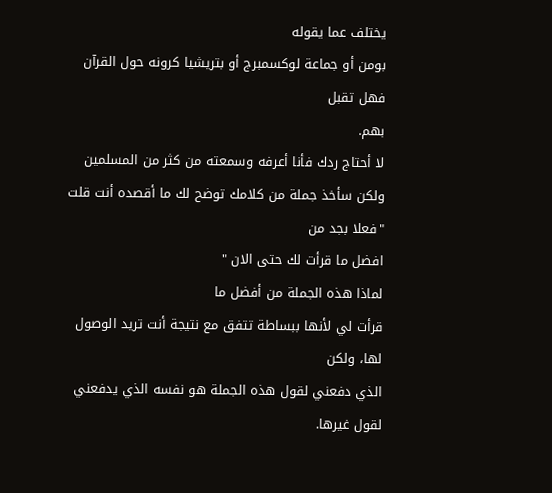يختلف عما يقوله
بومن أو جماعة لوكسمبرج أو بتريشيا كرونه حول القرآن فهل تقبل
بهم.
لا أحتاج ردك فأنا أعرفه وسمعته من كثر من المسلمين
ولكن سأخذ جملة من كلامك توضح لك ما أقصده أنت قلت "فعلا بجد من
افضل ما قرأت لك حتى الان "
لماذا هذه الجملة من أفضل ما
قرأت لي لأنها ببساطة تتفق مع نتيجة أنت تريد الوصول لها، ولكن
الذي دفعني لقول هذه الجملة هو نفسه الذي يدفعني لقول غيرها.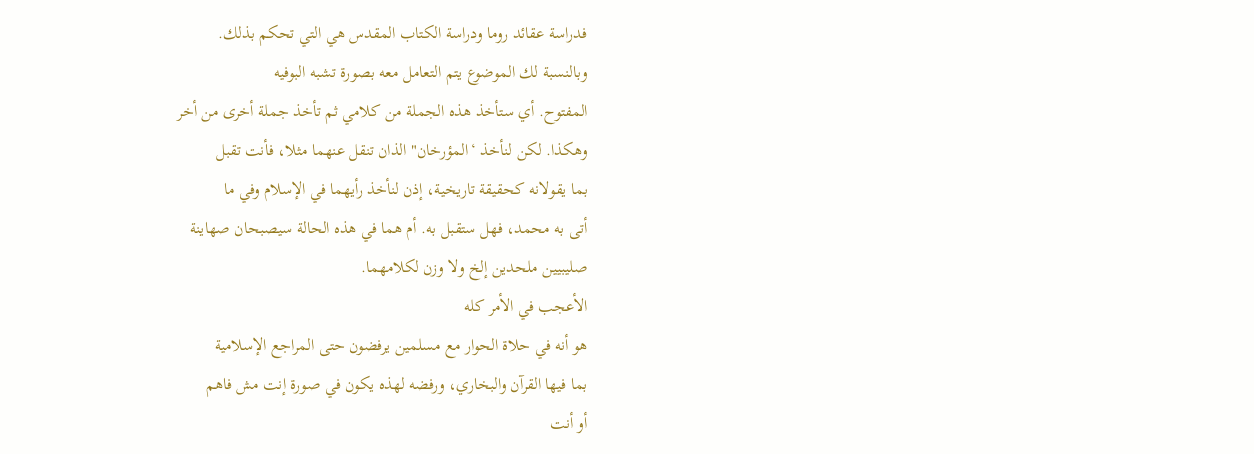فدراسة عقائد روما ودراسة الكتاب المقدس هي التي تحكم بذلك.
وبالنسبة لك الموضوع يتم التعامل معه بصورة تشبه البوفيه
المفتوح. أي ستأخذ هذه الجملة من كلامي ثم تأخذ جملة أخرى من أخر
وهكذا. لكن لنأخذ ‘المؤرخان" الذان تنقل عنهما مثلا، فأنت تقبل
بما يقولانه كحقيقة تاريخية، إذن لنأخذ رأيهما في الإسلام وفي ما
أتى به محمد، فهل ستقبل به. أم هما في هذه الحالة سيصبحان صهاينة
صليبيين ملحدين إلخ ولا وزن لكلامهما.
الأعجب في الأمر كله
هو أنه في حلاة الحوار مع مسلمين يرفضون حتى المراجع الإسلامية
بما فيها القرآن والبخاري، ورفضه لهذه يكون في صورة إنت مش فاهم
أو أنت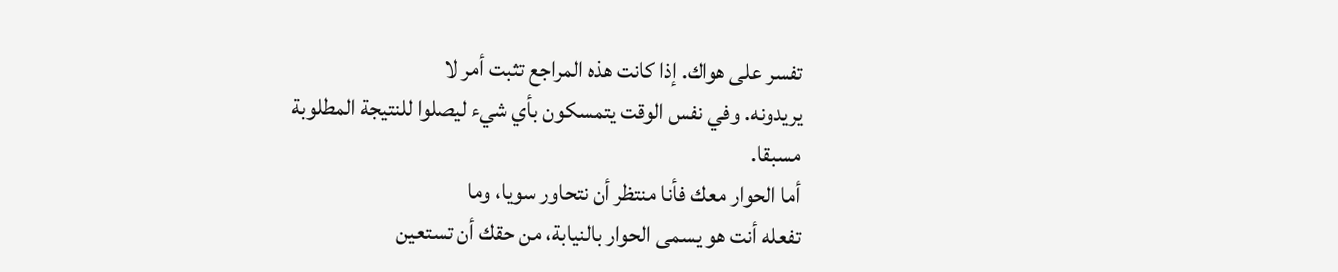تفسر على هواك. إذا كانت هذه المراجع تثبت أمر لا
يريدونه. وفي نفس الوقت يتمسكون بأي شيء ليصلوا للنتيجة المطلوبة
مسبقا.
أما الحوار معك فأنا منتظر أن نتحاور سويا، وما
تفعله أنت هو يسمى الحوار بالنيابة، من حقك أن تستعين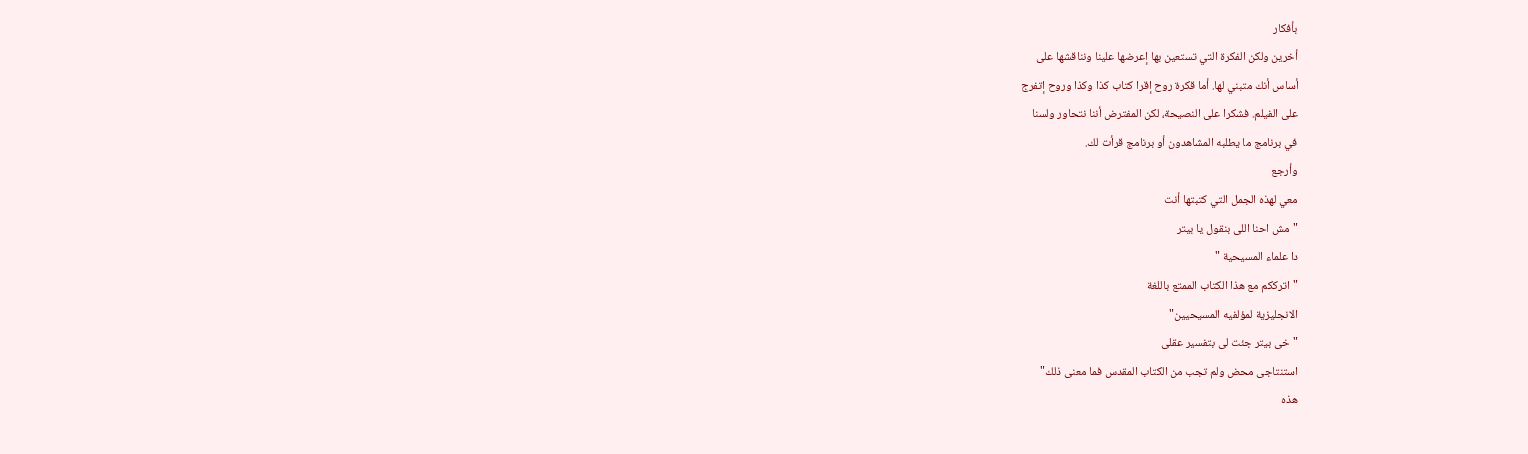بأفكار
أخرين ولكن الفكرة التي تستعين بها إعرضها علينا ونناقشها على
أساس أنك متبني لها. أما قكرة روح إقرا كتاب كذا وكذا وروح إتفرج
على الفيلم. فشكرا على النصيحة، لكن المفترض أننا نتحاور ولسنا
في برنامج ما يطلبه المشاهدون أو برنامج قرأت لك.
وأرجع
معي لهذه الجمل التي كتبتها أنت
"مش احنا اللى بنقول يا بيتر
دا علماء المسيحية "
"اترككم مع هذا الكتاب الممتع باللغة
الانجليزية لمؤلفيه المسيحيين"
"خى بيتر جئت لى بتفسير عقلى
استنتاجى محض ولم تجب من الكتاب المقدس فما معنى ذلك"
هذه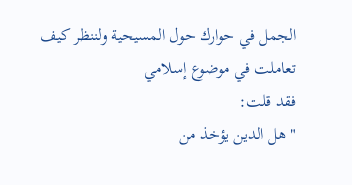الجمل في حوارك حول المسيحية ولننظر كيف تعاملت في موضوع إسلامي
فقد قلت:
"هل الدين يؤخذ من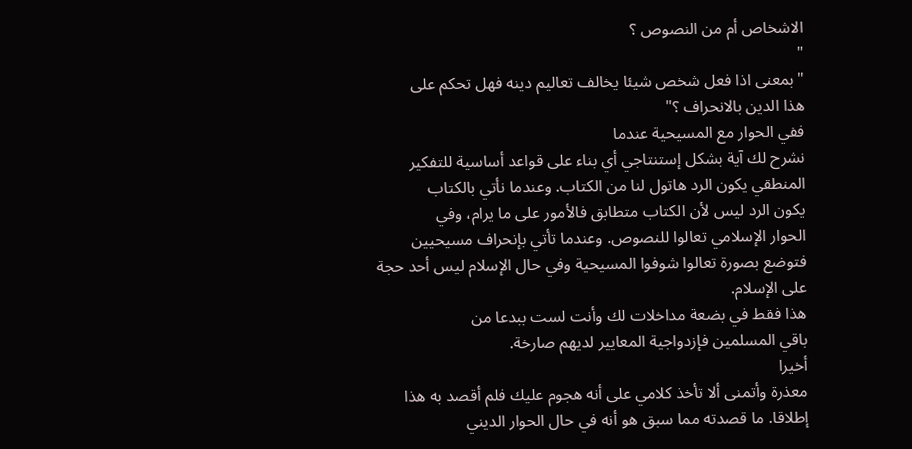الاشخاص أم من النصوص ؟
"
"بمعنى اذا فعل شخص شيئا يخالف تعاليم دينه فهل تحكم على
هذا الدين بالانحراف ؟"
ففي الحوار مع المسيحية عندما
نشرح لك آية بشكل إستنتاجي أي بناء على قواعد أساسية للتفكير
المنطقي يكون الرد هاتول لنا من الكتاب. وعندما نأتي بالكتاب
يكون الرد ليس لأن الكتاب متطابق فالأمور على ما يرام، وفي
الحوار الإسلامي تعالوا للنصوص. وعندما تأتي بإنحراف مسيحيين
فتوضع بصورة تعالوا شوفوا المسيحية وفي حال الإسلام ليس أحد حجة
على الإسلام.
هذا فقط في بضعة مداخلات لك وأنت لست ببدعا من
باقي المسلمين فإزدواجية المعايير لديهم صارخة.
أخيرا
معذرة وأتمنى ألا تأخذ كلامي على أنه هجوم عليك فلم أقصد به هذا
إطلاقا. ما قصدته مما سبق هو أنه في حال الحوار الديني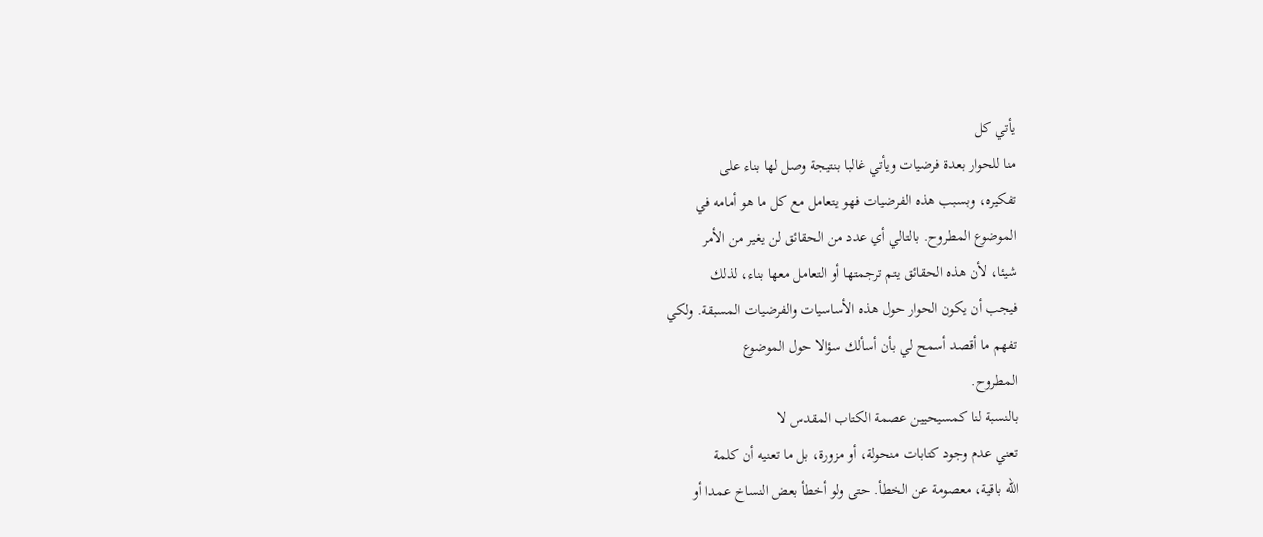يأتي كل
منا للحوار بعدة فرضيات ويأتي غالبا بنتيجة وصل لها بناء على
تفكيره، وبسبب هذه الفرضيات فهو يتعامل مع كل ما هو أمامه في
الموضوع المطروح. بالتالي أي عدد من الحقائق لن يغير من الأمر
شيئا، لأن هذه الحقائق يتم ترجمتها أو التعامل معها بناء، لذلك
فيجب أن يكون الحوار حول هذه الأساسيات والفرضيات المسبقة. ولكي
تفهم ما أقصد أسمح لي بأن أسألك سؤالا حول الموضوع
المطروح.
بالنسبة لنا كمسيحيين عصمة الكتاب المقدس لا
تعني عدم وجود كتابات منحولة، أو مزورة، بل ما تعنيه أن كلمة
الله باقية، معصومة عن الخطأ. حتى ولو أخطأ بعض النساخ عمدا أو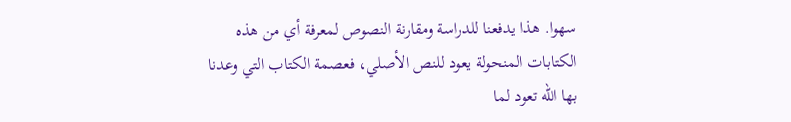سهوا. هذا يدفعنا للدراسة ومقارنة النصوص لمعرفة أي من هذه
الكتابات المنحولة يعود للنص الأصلي، فعصمة الكتاب التي وعدنا
بها الله تعود لما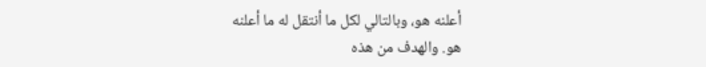أعلنه هو، وبالتالي لكل ما أنتقل له ما أعلنه
هو. والهدف من هذه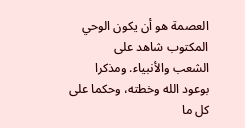العصمة هو أن يكون الوحي المكتوب شاهد على
الشعب والأنبياء. ومذكرا بوعود الله وخطته، وحكما على كل ما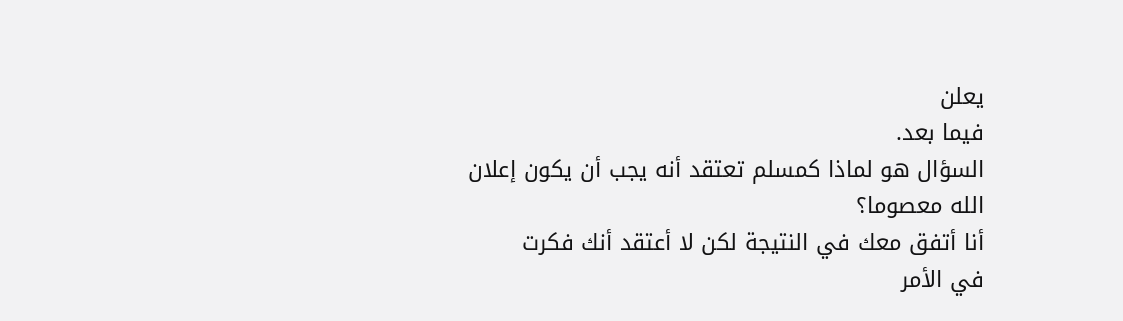يعلن
فيما بعد.
السؤال هو لماذا كمسلم تعتقد أنه يجب أن يكون إعلان
الله معصوما؟
أنا أتفق معك في النتيجة لكن لا أعتقد أنك فكرت
في الأمر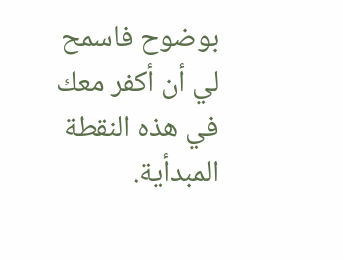بوضوح فاسمح لي أن أكفر معك في هذه النقطة المبدأية.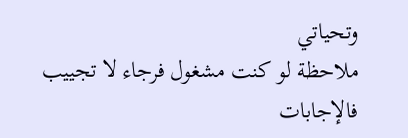وتحياتي
ملاحظة لو كنت مشغول فرجاء لا تجييب
فالإجابات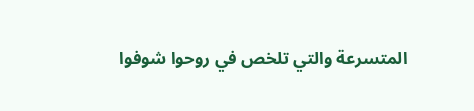المتسرعة والتي تلخص في روحوا شوفوا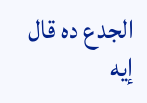الجدع ده قال إيه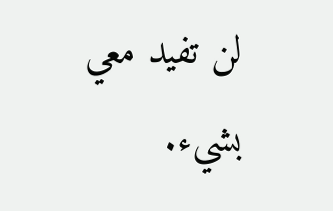لن تفيد معي بشيء.